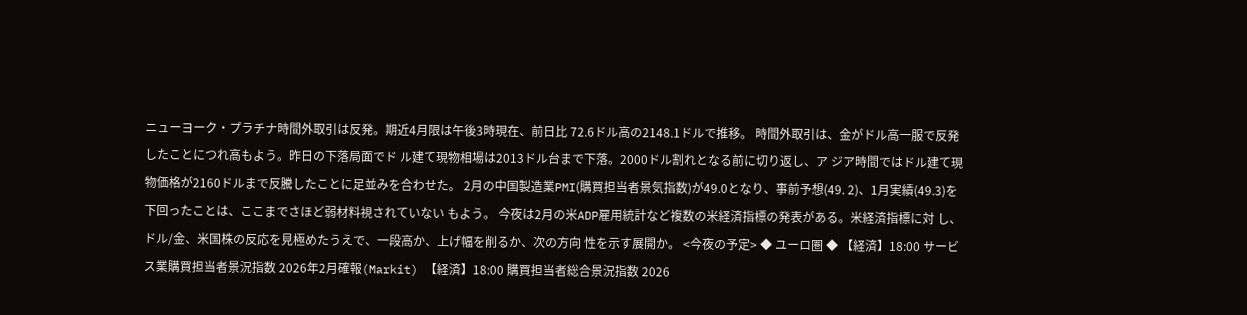ニューヨーク・プラチナ時間外取引は反発。期近4月限は午後3時現在、前日比 72.6ドル高の2148.1ドルで推移。 時間外取引は、金がドル高一服で反発したことにつれ高もよう。昨日の下落局面でド ル建て現物相場は2013ドル台まで下落。2000ドル割れとなる前に切り返し、ア ジア時間ではドル建て現物価格が2160ドルまで反騰したことに足並みを合わせた。 2月の中国製造業PMI(購買担当者景気指数)が49.0となり、事前予想(49. 2)、1月実績(49.3)を下回ったことは、ここまでさほど弱材料視されていない もよう。 今夜は2月の米ADP雇用統計など複数の米経済指標の発表がある。米経済指標に対 し、ドル/金、米国株の反応を見極めたうえで、一段高か、上げ幅を削るか、次の方向 性を示す展開か。 <今夜の予定> ◆ ユーロ圏 ◆ 【経済】18:00 サービス業購買担当者景況指数 2026年2月確報(Markit) 【経済】18:00 購買担当者総合景況指数 2026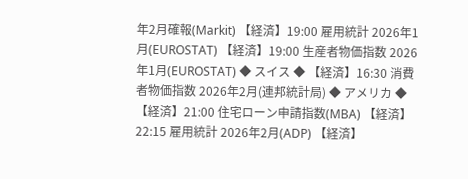年2月確報(Markit) 【経済】19:00 雇用統計 2026年1月(EUROSTAT) 【経済】19:00 生産者物価指数 2026年1月(EUROSTAT) ◆ スイス ◆ 【経済】16:30 消費者物価指数 2026年2月(連邦統計局) ◆ アメリカ ◆ 【経済】21:00 住宅ローン申請指数(MBA) 【経済】22:15 雇用統計 2026年2月(ADP) 【経済】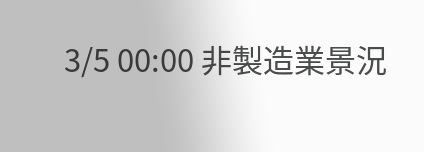3/5 00:00 非製造業景況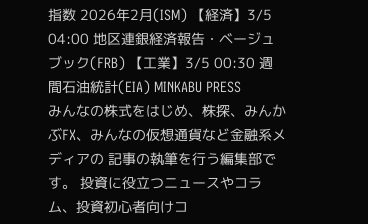指数 2026年2月(ISM) 【経済】3/5 04:00 地区連銀経済報告・ベージュブック(FRB) 【工業】3/5 00:30 週間石油統計(EIA) MINKABU PRESS
みんなの株式をはじめ、株探、みんかぶFX、みんなの仮想通貨など金融系メディアの 記事の執筆を行う編集部です。 投資に役立つニュースやコラム、投資初心者向けコ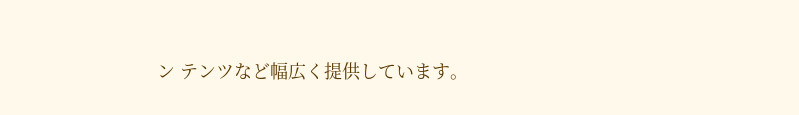ン テンツなど幅広く提供しています。